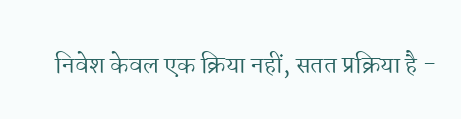निवेश केवल एक क्रिया नहीं, सतत प्रक्रिया है -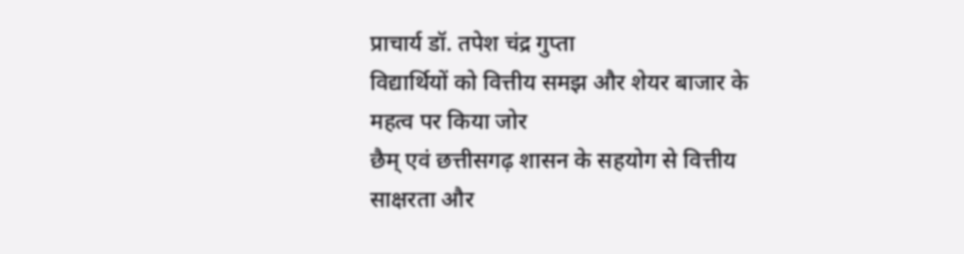प्राचार्य डॉ. तपेश चंद्र गुप्ता
विद्यार्थियों को वित्तीय समझ और शेयर बाजार के महत्व पर किया जोर
छैम् एवं छत्तीसगढ़ शासन के सहयोग से वित्तीय साक्षरता और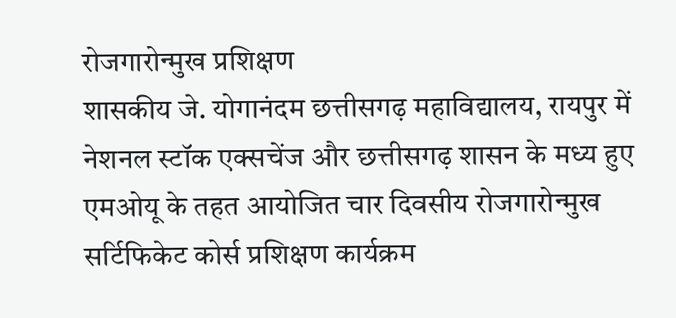रोजगारोन्मुख प्रशिक्षण
शासकीय जे. योगानंदम छत्तीसगढ़ महाविद्यालय, रायपुर में नेशनल स्टॉक एक्सचेंज और छत्तीसगढ़ शासन के मध्य हुए एमओयू के तहत आयोजित चार दिवसीय रोजगारोन्मुख सर्टिफिकेट कोर्स प्रशिक्षण कार्यक्रम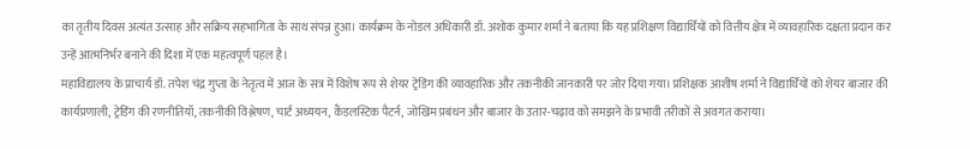का तृतीय दिवस अत्यंत उत्साह और सक्रिय सहभागिता के साथ संपन्न हुआ। कार्यक्रम के नोडल अधिकारी डॉ. अशोक कुमार शर्मा ने बताया कि यह प्रशिक्षण विद्यार्थियों को वित्तीय क्षेत्र में व्यावहारिक दक्षता प्रदान कर उन्हें आत्मनिर्भर बनाने की दिशा में एक महत्वपूर्ण पहल है।
महाविद्यालय के प्राचार्य डॉ. तपेश चंद्र गुप्ता के नेतृत्व में आज के सत्र में विशेष रूप से शेयर ट्रेडिंग की व्यावहारिक और तकनीकी जानकारी पर जोर दिया गया। प्रशिक्षक आशीष शर्मा ने विद्यार्थियों को शेयर बाजार की कार्यप्रणाली, ट्रेडिंग की रणनीतियाँ, तकनीकी विश्लेषण, चार्ट अध्ययन, कैंडलस्टिक पैटर्न, जोखिम प्रबंधन और बाजार के उतार-चढ़ाव को समझने के प्रभावी तरीकों से अवगत कराया।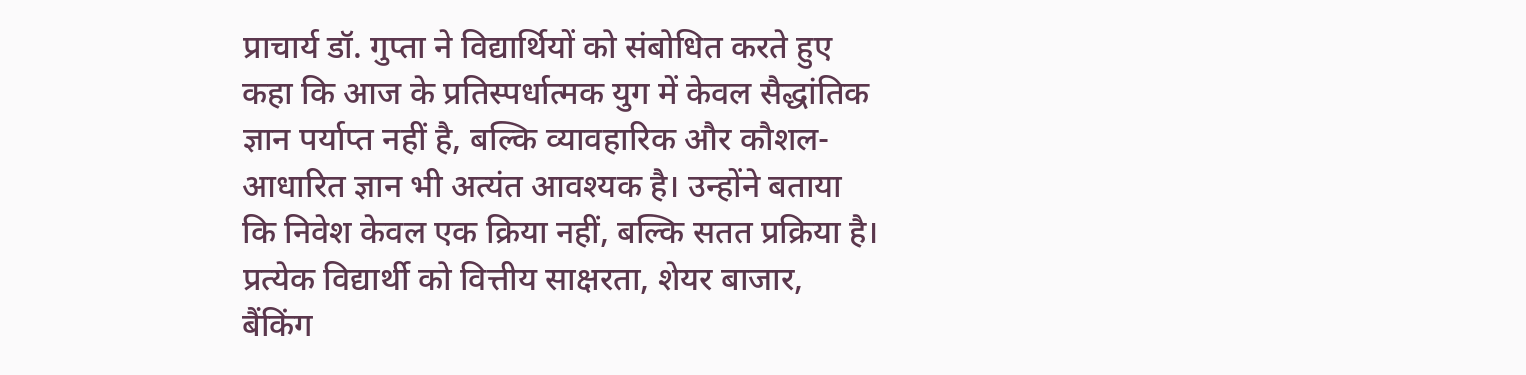प्राचार्य डॉ. गुप्ता ने विद्यार्थियों को संबोधित करते हुए कहा कि आज के प्रतिस्पर्धात्मक युग में केवल सैद्धांतिक ज्ञान पर्याप्त नहीं है, बल्कि व्यावहारिक और कौशल-आधारित ज्ञान भी अत्यंत आवश्यक है। उन्होंने बताया कि निवेश केवल एक क्रिया नहीं, बल्कि सतत प्रक्रिया है। प्रत्येक विद्यार्थी को वित्तीय साक्षरता, शेयर बाजार, बैंकिंग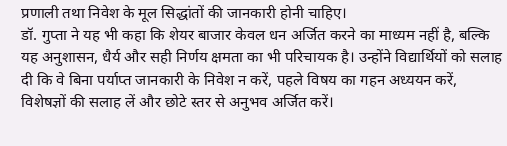प्रणाली तथा निवेश के मूल सिद्धांतों की जानकारी होनी चाहिए।
डॉ. गुप्ता ने यह भी कहा कि शेयर बाजार केवल धन अर्जित करने का माध्यम नहीं है, बल्कि यह अनुशासन, धैर्य और सही निर्णय क्षमता का भी परिचायक है। उन्होंने विद्यार्थियों को सलाह दी कि वे बिना पर्याप्त जानकारी के निवेश न करें, पहले विषय का गहन अध्ययन करें, विशेषज्ञों की सलाह लें और छोटे स्तर से अनुभव अर्जित करें।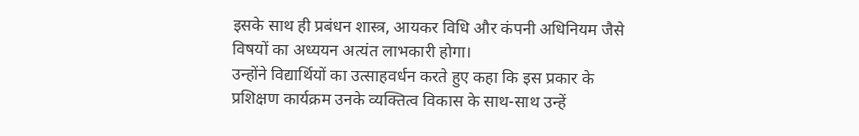इसके साथ ही प्रबंधन शास्त्र, आयकर विधि और कंपनी अधिनियम जैसे विषयों का अध्ययन अत्यंत लाभकारी होगा।
उन्होंने विद्यार्थियों का उत्साहवर्धन करते हुए कहा कि इस प्रकार के प्रशिक्षण कार्यक्रम उनके व्यक्तित्व विकास के साथ-साथ उन्हें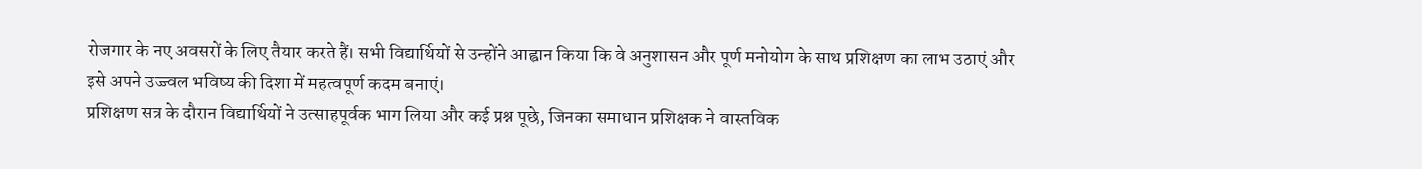रोजगार के नए अवसरों के लिए तैयार करते हैं। सभी विद्यार्थियों से उन्होंने आह्वान किया कि वे अनुशासन और पूर्ण मनोयोग के साथ प्रशिक्षण का लाभ उठाएं और इसे अपने उज्ज्वल भविष्य की दिशा में महत्वपूर्ण कदम बनाएं।
प्रशिक्षण सत्र के दौरान विद्यार्थियों ने उत्साहपूर्वक भाग लिया और कई प्रश्न पूछे, जिनका समाधान प्रशिक्षक ने वास्तविक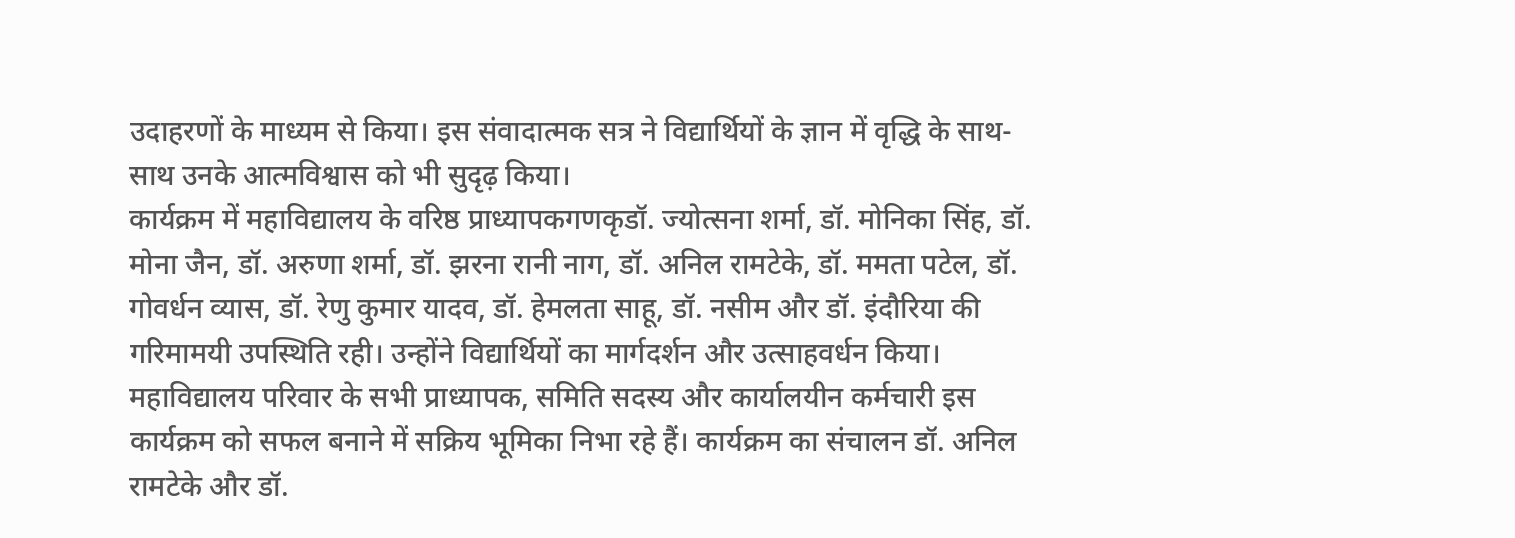उदाहरणों के माध्यम से किया। इस संवादात्मक सत्र ने विद्यार्थियों के ज्ञान में वृद्धि के साथ-साथ उनके आत्मविश्वास को भी सुदृढ़ किया।
कार्यक्रम में महाविद्यालय के वरिष्ठ प्राध्यापकगणकृडॉ. ज्योत्सना शर्मा, डॉ. मोनिका सिंह, डॉ. मोना जैन, डॉ. अरुणा शर्मा, डॉ. झरना रानी नाग, डॉ. अनिल रामटेके, डॉ. ममता पटेल, डॉ. गोवर्धन व्यास, डॉ. रेणु कुमार यादव, डॉ. हेमलता साहू, डॉ. नसीम और डॉ. इंदौरिया की गरिमामयी उपस्थिति रही। उन्होंने विद्यार्थियों का मार्गदर्शन और उत्साहवर्धन किया।
महाविद्यालय परिवार के सभी प्राध्यापक, समिति सदस्य और कार्यालयीन कर्मचारी इस कार्यक्रम को सफल बनाने में सक्रिय भूमिका निभा रहे हैं। कार्यक्रम का संचालन डॉ. अनिल रामटेके और डॉ.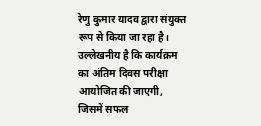रेणु कुमार यादव द्वारा संयुक्त रूप से किया जा रहा है।
उल्लेखनीय है कि कार्यक्रम का अंतिम दिवस परीक्षा आयोजित की जाएगी, जिसमें सफल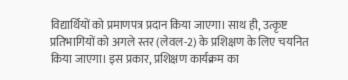विद्यार्थियों को प्रमाणपत्र प्रदान किया जाएगा। साथ ही, उत्कृष्ट प्रतिभागियों को अगले स्तर (लेवल-2) के प्रशिक्षण के लिए चयनित किया जाएगा। इस प्रकार, प्रशिक्षण कार्यक्रम का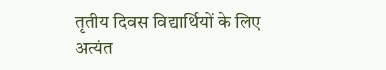तृतीय दिवस विद्यार्थियों के लिए अत्यंत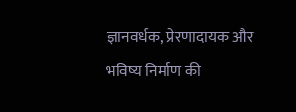ज्ञानवर्धक, प्रेरणादायक और भविष्य निर्माण की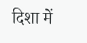दिशा में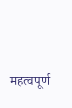महत्वपूर्ण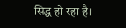सिद्ध हो रहा है।